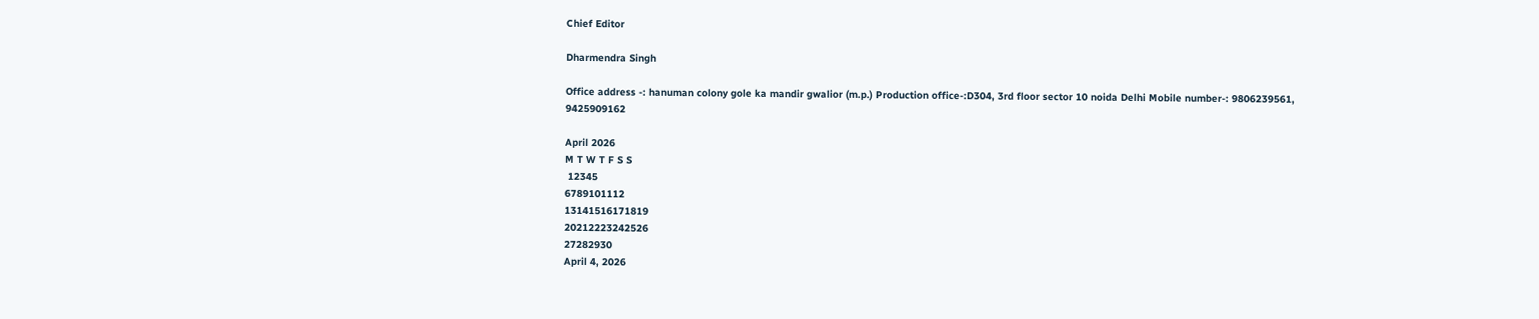Chief Editor

Dharmendra Singh

Office address -: hanuman colony gole ka mandir gwalior (m.p.) Production office-:D304, 3rd floor sector 10 noida Delhi Mobile number-: 9806239561, 9425909162

April 2026
M T W T F S S
 12345
6789101112
13141516171819
20212223242526
27282930
April 4, 2026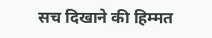सच दिखाने की हिम्मत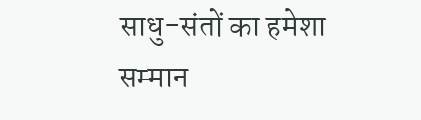साधु-संतों का हमेशा सम्मान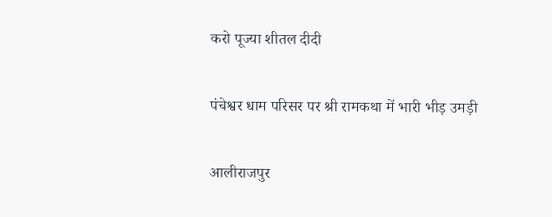करो पूज्या शीतल दीदी

पंचेश्वर धाम परिसर पर श्री रामकथा में भारी भीड़ उमड़ी

आलीराजपुर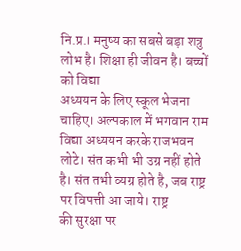नि.प्र.। मनुष्य का सबसे बड़ा शत्रु लोभ है। शिक्षा ही जीवन है। बच्चों को विद्या
अध्ययन के लिए स्कूल भेजना चाहिए। अल्पकाल में भगवान राम विद्या अध्ययन करके राजभवन
लोटे। संत कभी भी उग्र नहीं होते है। संत तभी व्यग्र होते है, जब राष्ट्र पर विपत्ती आ जाये। राष्ट्र
की सुरक्षा पर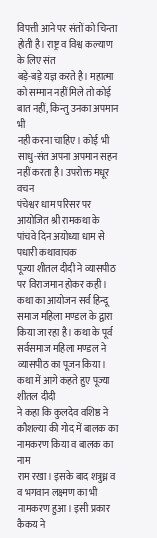विपत्ती आने पर संतों को चिन्ता होती है। राष्ट्र व विश्व कल्याण के लिए संत
बड़े-बड़े यज्ञ करते है। महात्मा को सम्मान नहीं मिले तो कोई बात नहीं, किन्तु उनका अपमान भी
नही करना चाहिए। कोई भी साधु-संत अपना अपमान सहन नहीं करता है। उपरोक्त मधूर वचन
पंचेश्वर धाम परिसर पर आयोजित श्री रामकथा के पांचवे दिन अयोध्या धाम से पधारी कथावाचक
पूज्या शीतल दीदी ने व्यासपीठ पर विराजमान होकर कही।
कथा का आयोजन सर्व हिन्दू समाज महिला मण्डल के द्वारा किया जा रहा है। कथा के पूर्व
सर्वसमाज महिला मण्डल ने व्यासपीठ का पूजन किया। कथा में आगे कहते हुए पूज्या शीतल दीदी
ने कहा कि कुलदेव वशिष्ठ ने कौशल्या की गोद में बालक का नामकरण किया व बालक का नाम
राम रखा। इसके बाद शत्रुध्न व व भगवान लक्ष्मण का भी नामकरण हुआ। इसी प्रकार कैकय ने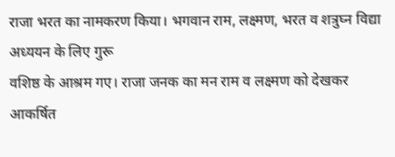राजा भरत का नामकरण किया। भगवान राम, लक्ष्मण, भरत व शत्रुघ्न विद्या अध्ययन के लिए गुरू
वशिष्ठ के आश्रम गए। राजा जनक का मन राम व लक्ष्मण को देखकर आकर्षित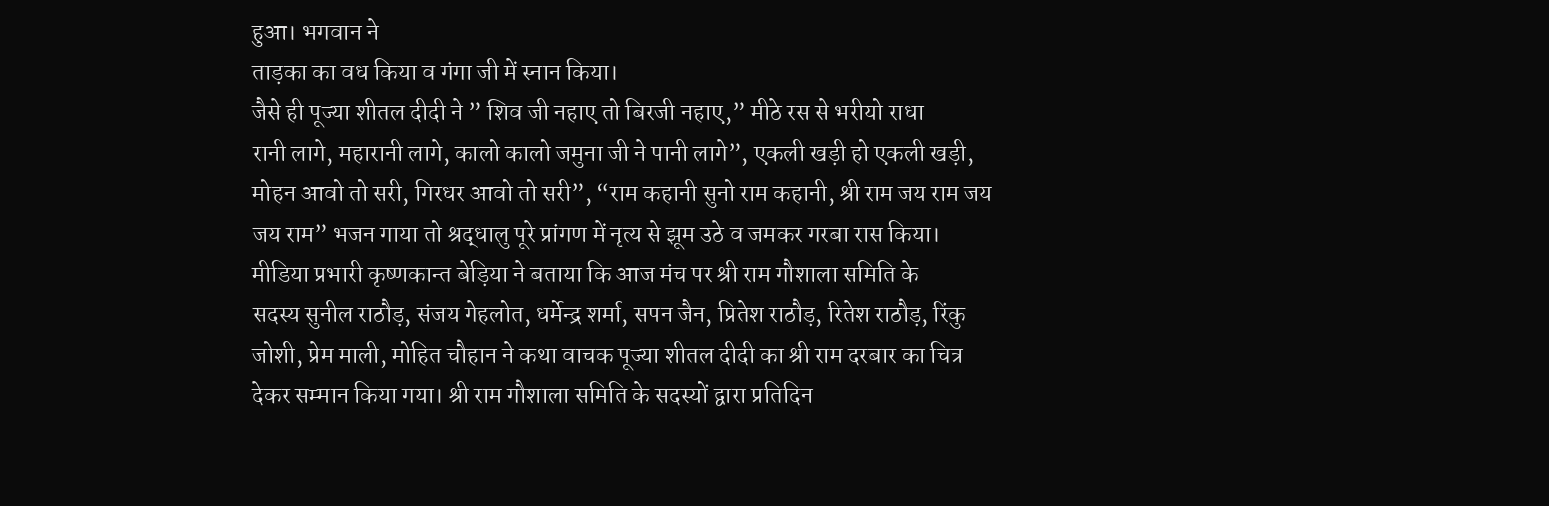हुआ। भगवान ने
ताड़का का वध किया व गंगा जी में स्नान किया।
जैसे ही पूज्या शीतल दीदी ने ” शिव जी नहाए तो बिरजी नहाए,” मीठे रस से भरीयो राधा
रानी लागे, महारानी लागे, कालो कालो जमुना जी ने पानी लागे”, एकली खड़ी हो एकली खड़ी,
मोहन आवो तो सरी, गिरधर आवो तो सरी”, “राम कहानी सुनो राम कहानी, श्री राम जय राम जय
जय राम” भजन गाया तो श्रद्धालु पूरे प्रांगण में नृत्य से झूम उठे व जमकर गरबा रास किया।
मीडिया प्रभारी कृष्णकान्त बेड़िया ने बताया कि आज मंच पर श्री राम गौशाला समिति के
सदस्य सुनील राठौड़, संजय गेहलोत, धर्मेन्द्र शर्मा, सपन जैन, प्रितेश राठौड़, रितेश राठौड़, रिंकु
जोशी, प्रेम माली, मोहित चौहान ने कथा वाचक पूज्या शीतल दीदी का श्री राम दरबार का चित्र
देकर सम्मान किया गया। श्री राम गौशाला समिति के सदस्यों द्वारा प्रतिदिन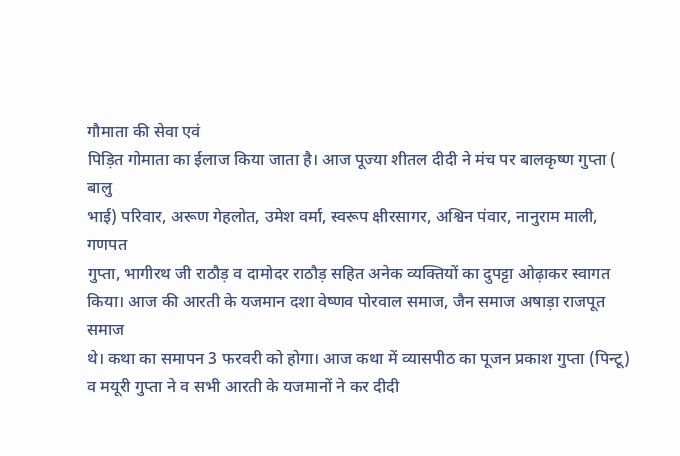गौमाता की सेवा एवं
पिड़ित गोमाता का ईलाज किया जाता है। आज पूज्या शीतल दीदी ने मंच पर बालकृष्ण गुप्ता ( बालु
भाई) परिवार, अरूण गेहलोत, उमेश वर्मा, स्वरूप क्षीरसागर, अश्विन पंवार, नानुराम माली, गणपत
गुप्ता, भागीरथ जी राठौड़ व दामोदर राठौड़ सहित अनेक व्यक्तियों का दुपट्टा ओढ़ाकर स्वागत
किया। आज की आरती के यजमान दशा वेष्णव पोरवाल समाज, जैन समाज अषाड़ा राजपूत समाज
थे। कथा का समापन 3 फरवरी को होगा। आज कथा में व्यासपीठ का पूजन प्रकाश गुप्ता (पिन्टू)
व मयूरी गुप्ता ने व सभी आरती के यजमानों ने कर दीदी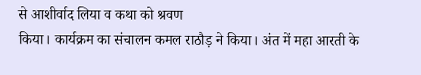से आशीर्वाद लिया व कथा को श्रवण
किया। कार्यक्रम का संचालन कमल राठौड़ ने किया। अंत में महा आरती के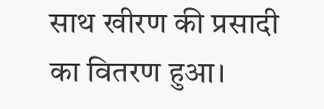साथ खीरण की प्रसादी
का वितरण हुआ।